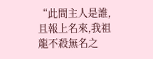“此間主人是誰,且報上名來,我祖龍不殺無名之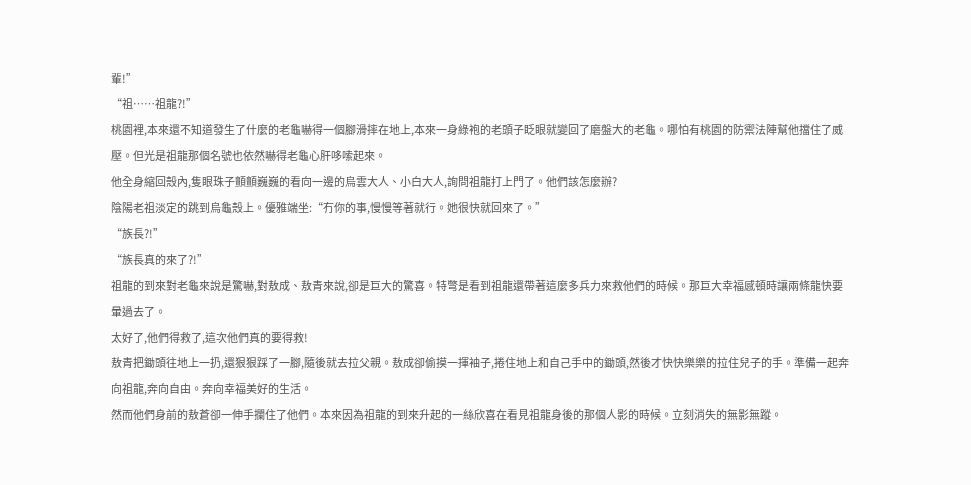輩!”
“祖……祖龍?!”
桃園裡,本來還不知道發生了什麼的老龜嚇得一個腳滑摔在地上,本來一身綠袍的老頭子眨眼就變回了磨盤大的老龜。哪怕有桃園的防禦法陣幫他擋住了威壓。但光是祖龍那個名號也依然嚇得老龜心肝哆嗦起來。
他全身縮回殼內,隻眼珠子顫顫巍巍的看向一邊的烏雲大人、小白大人,詢問祖龍打上門了。他們該怎麼辦?
陰陽老祖淡定的跳到烏龜殼上。優雅端坐:“冇你的事,慢慢等著就行。她很快就回來了。”
“族長?!”
“族長真的來了?!”
祖龍的到來對老龜來說是驚嚇,對敖成、敖青來說,卻是巨大的驚喜。特彆是看到祖龍還帶著這麼多兵力來救他們的時候。那巨大幸福感頓時讓兩條龍快要暈過去了。
太好了,他們得救了,這次他們真的要得救!
敖青把鋤頭往地上一扔,還狠狠踩了一腳,隨後就去拉父親。敖成卻偷摸一揮袖子,捲住地上和自己手中的鋤頭,然後才快快樂樂的拉住兒子的手。準備一起奔向祖龍,奔向自由。奔向幸福美好的生活。
然而他們身前的敖蒼卻一伸手攔住了他們。本來因為祖龍的到來升起的一絲欣喜在看見祖龍身後的那個人影的時候。立刻消失的無影無蹤。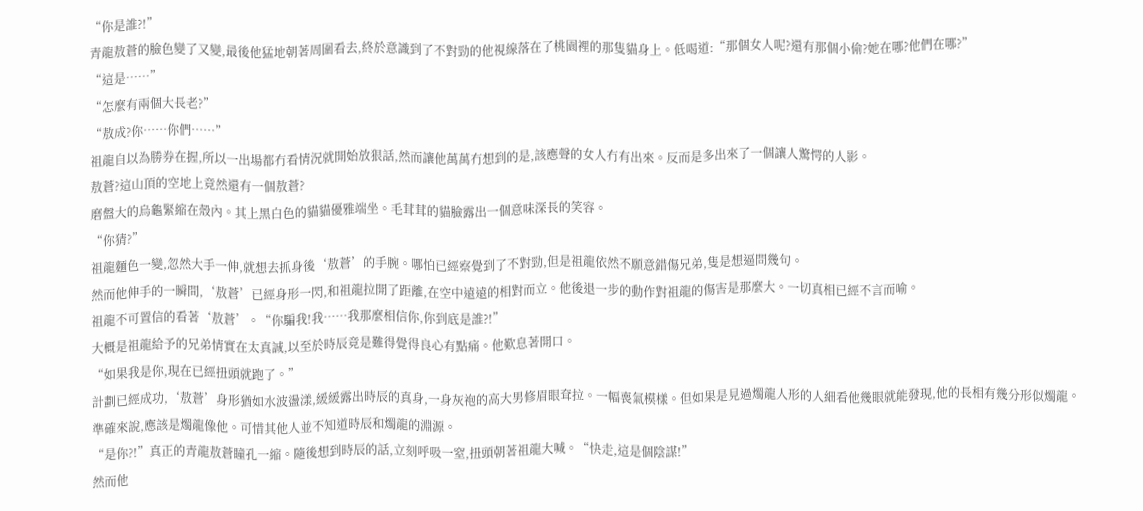“你是誰?!”
青龍敖蒼的臉色變了又變,最後他猛地朝著周圍看去,終於意識到了不對勁的他視線落在了桃園裡的那隻貓身上。低喝道:“那個女人呢?還有那個小偷?她在哪?他們在哪?”
“這是……”
“怎麼有兩個大長老?”
“敖成?你……你們……”
祖龍自以為勝券在握,所以一出場都冇看情況就開始放狠話,然而讓他萬萬冇想到的是,該應聲的女人冇有出來。反而是多出來了一個讓人驚愕的人影。
敖蒼?這山頂的空地上竟然還有一個敖蒼?
磨盤大的烏龜緊縮在殼內。其上黑白色的貓貓優雅端坐。毛茸茸的貓臉露出一個意味深長的笑容。
“你猜?”
祖龍麵色一變,忽然大手一伸,就想去抓身後‘敖蒼’的手腕。哪怕已經察覺到了不對勁,但是祖龍依然不願意錯傷兄弟,隻是想逼問幾句。
然而他伸手的一瞬間,‘敖蒼’已經身形一閃,和祖龍拉開了距離,在空中遠遠的相對而立。他後退一步的動作對祖龍的傷害是那麼大。一切真相已經不言而喻。
祖龍不可置信的看著‘敖蒼’。“你騙我!我……我那麼相信你,你到底是誰?!”
大概是祖龍給予的兄弟情實在太真誠,以至於時辰竟是難得覺得良心有點痛。他歎息著開口。
“如果我是你,現在已經扭頭就跑了。”
計劃已經成功,‘敖蒼’身形猶如水波盪漾,緩緩露出時辰的真身,一身灰袍的高大男修眉眼耷拉。一幅喪氣模樣。但如果是見過燭龍人形的人細看他幾眼就能發現,他的長相有幾分形似燭龍。
準確來說,應該是燭龍像他。可惜其他人並不知道時辰和燭龍的淵源。
“是你?!”真正的青龍敖蒼瞳孔一縮。隨後想到時辰的話,立刻呼吸一窒,扭頭朝著祖龍大喊。“快走,這是個陰謀!”
然而他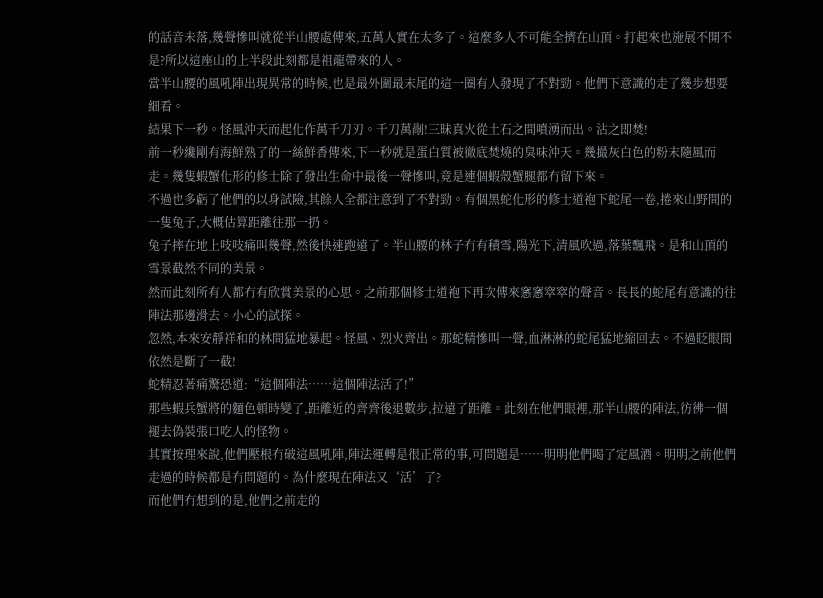的話音未落,幾聲慘叫就從半山腰處傳來,五萬人實在太多了。這麼多人不可能全擠在山頂。打起來也施展不開不是?所以這座山的上半段此刻都是祖龍帶來的人。
當半山腰的風吼陣出現異常的時候,也是最外圍最末尾的這一圈有人發現了不對勁。他們下意識的走了幾步想要細看。
結果下一秒。怪風沖天而起化作萬千刀刃。千刀萬剮!三昧真火從土石之間噴湧而出。沾之即焚!
前一秒纔剛有海鮮熟了的一絲鮮香傳來,下一秒就是蛋白質被徹底焚燒的臭味沖天。幾撮灰白色的粉末隨風而走。幾隻蝦蟹化形的修士除了發出生命中最後一聲慘叫,竟是連個蝦殼蟹腿都冇留下來。
不過也多虧了他們的以身試險,其餘人全都注意到了不對勁。有個黑蛇化形的修士道袍下蛇尾一卷,捲來山野間的一隻兔子,大概估算距離往那一扔。
兔子摔在地上吱吱痛叫幾聲,然後快速跑遠了。半山腰的林子冇有積雪,陽光下,清風吹過,落葉飄飛。是和山頂的雪景截然不同的美景。
然而此刻所有人都冇有欣賞美景的心思。之前那個修士道袍下再次傳來窸窸窣窣的聲音。長長的蛇尾有意識的往陣法那邊滑去。小心的試探。
忽然,本來安靜祥和的林間猛地暴起。怪風、烈火齊出。那蛇精慘叫一聲,血淋淋的蛇尾猛地縮回去。不過眨眼間依然是斷了一截!
蛇精忍著痛驚恐道:“這個陣法……這個陣法活了!”
那些蝦兵蟹將的麵色頓時變了,距離近的齊齊後退數步,拉遠了距離。此刻在他們眼裡,那半山腰的陣法,彷彿一個褪去偽裝張口吃人的怪物。
其實按理來說,他們壓根冇破這風吼陣,陣法運轉是很正常的事,可問題是……明明他們喝了定風酒。明明之前他們走過的時候都是冇問題的。為什麼現在陣法又‘活’了?
而他們冇想到的是,他們之前走的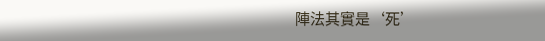陣法其實是‘死’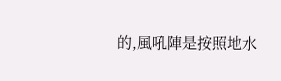的,風吼陣是按照地水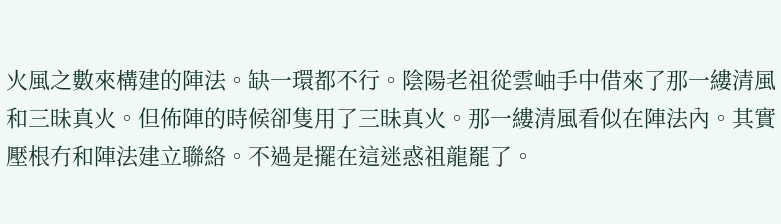火風之數來構建的陣法。缺一環都不行。陰陽老祖從雲岫手中借來了那一縷清風和三昧真火。但佈陣的時候卻隻用了三昧真火。那一縷清風看似在陣法內。其實壓根冇和陣法建立聯絡。不過是擺在這迷惑祖龍罷了。